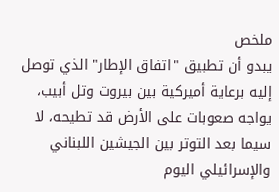ملخص
يبدو أن تطبيق "اتفاق الإطار" الذي توصل إليه برعاية أميركية بين بيروت وتل أبيب، يواجه صعوبات على الأرض قد تطيحه، لا سيما بعد التوتر بين الجيشين اللبناني والإسرائيلي اليوم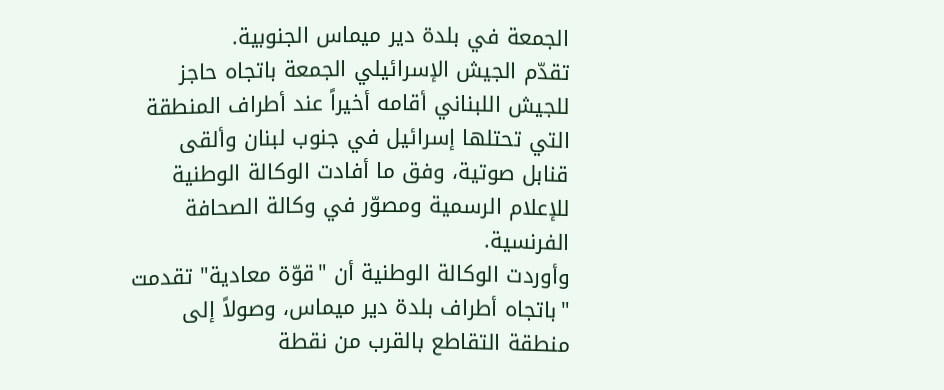الجمعة في بلدة دير ميماس الجنوبية.
تقدّم الجيش الإسرائيلي الجمعة باتجاه حاجز للجيش اللبناني أقامه أخيراً عند أطراف المنطقة التي تحتلها إسرائيل في جنوب لبنان وألقى قنابل صوتية، وفق ما أفادت الوكالة الوطنية للإعلام الرسمية ومصوّر في وكالة الصحافة الفرنسية.
وأوردت الوكالة الوطنية أن "قوّة معادية" تقدمت "باتجاه أطراف بلدة دير ميماس، وصولاً إلى منطقة التقاطع بالقرب من نقطة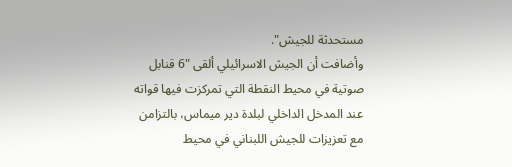مستحدثة للجيش".
وأضافت أن الجيش الاسرائيلي ألقى "6 قنابل صوتية في محيط النقطة التي تمركزت فيها قواته عند المدخل الداخلي لبلدة دير ميماس، بالتزامن مع تعزيزات للجيش اللبناني في محيط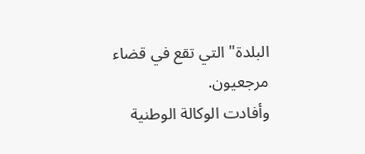البلدة" التي تقع في قضاء مرجعيون.
وأفادت الوكالة الوطنية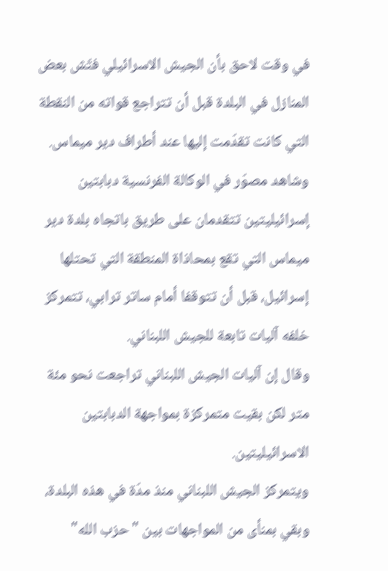في وقت لاحق بأن الجيش الاسرائيلي فتّش بعض المنازل في البلدة قبل أن تتراجع قواته من النقطة التي كانت تقدّمت إليها عند أطراف دير ميماس.
وشاهد مصوّر في الوكالة الفرنسية دبابتين إسرائيليتين تتقدمان على طريق باتجاه بلدة دير ميماس التي تقع بمحاذاة المنطقة التي تحتلها إسرائيل، قبل أن تتوقفا أمام ساتر ترابي، تتمركز خلفه آليات تابعة للجيش اللبناني.
وقال إن آليات الجيش اللبناني تراجعت نحو مئة متر لكن بقيت متمركزة بمواجهة الدبابتين الاسرائيليتين.
ويتمركز الجيش اللبناني منذ مدّة في هذه البلدة، وبقي بمنأى من المواجهات بين "حزب الله"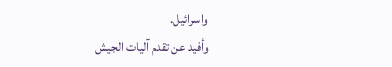واسرائيل.
وأفيد عن تقدم آليات الجيش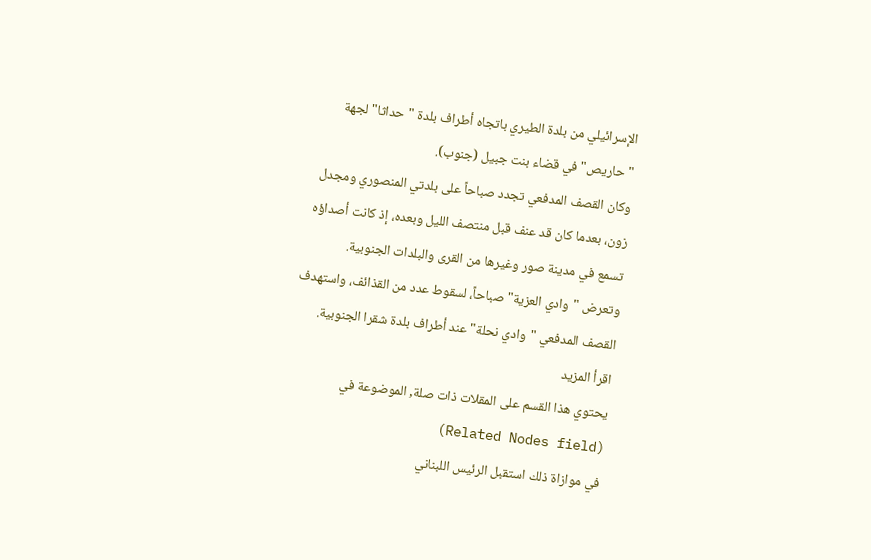الإسرائيلي من بلدة الطيري باتجاه أطراف بلدة "حداثا" لجهة "حاريص" في قضاء بنت جبيل (جنوب).
وكان القصف المدفعي تجدد صباحاً على بلدتي المنصوري ومجدل زون، بعدما كان قد عنف قبل منتصف الليل وبعده، إذ كانت أصداؤه تسمع في مدينة صور وغيرها من القرى والبلدات الجنوبية.
وتعرض "وادي العزية" صباحاً، لسقوط عدد من القذائف، واستهدف القصف المدفعي "وادي نحلة" عند أطراف بلدة شقرا الجنوبية.
اقرأ المزيد
يحتوي هذا القسم على المقلات ذات صلة, الموضوعة في (Related Nodes field)
في موازاة ذلك استقبل الرئيس اللبناني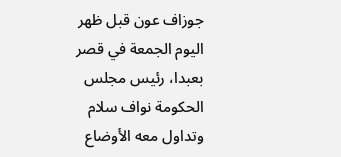جوزاف عون قبل ظهر اليوم الجمعة في قصر بعبدا، رئيس مجلس الحكومة نواف سلام وتداول معه الأوضاع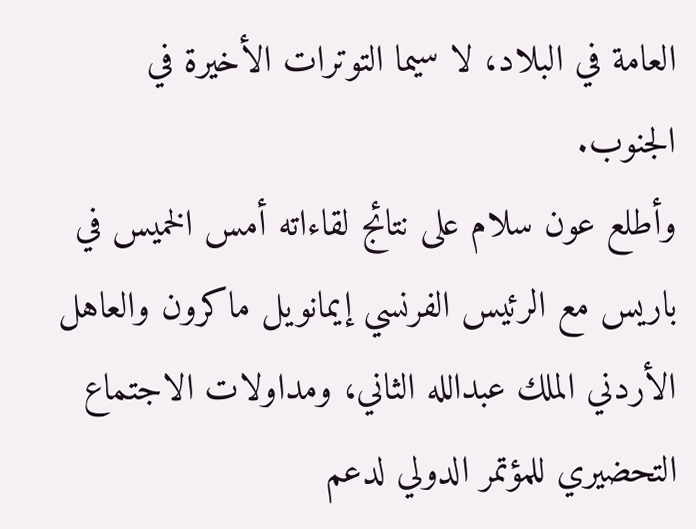العامة في البلاد، لا سيما التوترات الأخيرة في الجنوب.
وأطلع عون سلام على نتائج لقاءاته أمس الخميس في باريس مع الرئيس الفرنسي إيمانويل ماكرون والعاهل الأردني الملك عبدالله الثاني، ومداولات الاجتماع التحضيري للمؤتمر الدولي لدعم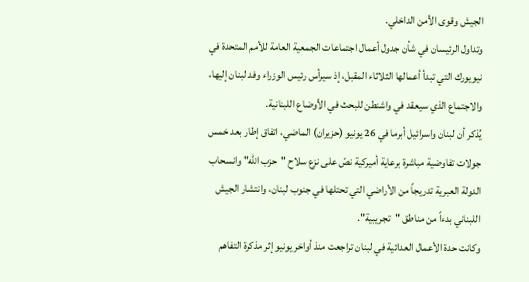الجيش وقوى الأمن الداخلي.
وتداول الرئيسان في شأن جدول أعمال اجتماعات الجمعية العامة للأمم المتحدة في نيويورك التي تبدأ أعمالها الثلاثاء المقبل، إذ سيرأس رئيس الوزراء وفد لبنان إليها، والاجتماع الذي سيعقد في واشنطن للبحث في الأوضاع اللبنانية.
يُذكر أن لبنان واسرائيل أبرما في 26 يونيو (حزيران) الماضي، اتفاق إطار بعد خمس جولات تفاوضية مباشرة برعاية أميركية نصّ على نزع سلاح "حزب الله" وانسحاب الدولة العبرية تدريجاً من الأراضي التي تحتلها في جنوب لبنان، وانتشار الجيش اللبناني بدءاً من مناطق "تجريبية".
وكانت حدة الأعمال العدائية في لبنان تراجعت منذ أواخر يونيو إثر مذكرة التفاهم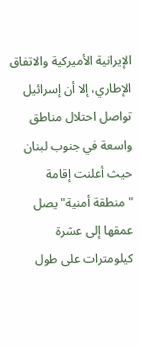الإيرانية الأميركية والاتفاق الإطاري، إلا أن إسرائيل تواصل احتلال مناطق واسعة في جنوب لبنان حيث أعلنت إقامة "منطقة أمنية" يصل عمقها إلى عشرة كيلومترات على طول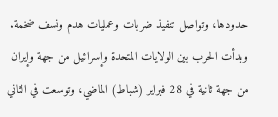حدودها، وتواصل تنفيذ ضربات وعمليات هدم ونسف ضخمة.
وبدأت الحرب بين الولايات المتحدة وإسرائيل من جهة وإيران من جهة ثانية في 28 فبراير (شباط) الماضي، وتوسعت في الثاني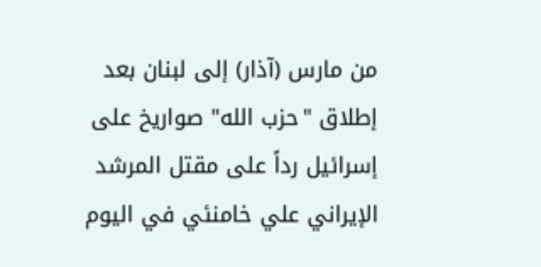من مارس (آذار) إلى لبنان بعد إطلاق "حزب الله" صواريخ على إسرائيل رداً على مقتل المرشد الإيراني علي خامنئي في اليوم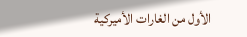الأول من الغارات الأميركية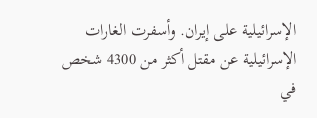الإسرائيلية على إيران. وأسفرت الغارات الإسرائيلية عن مقتل أكثر من 4300 شخص في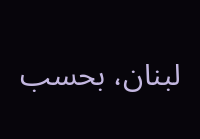لبنان، بحسب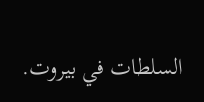السلطات في بيروت.